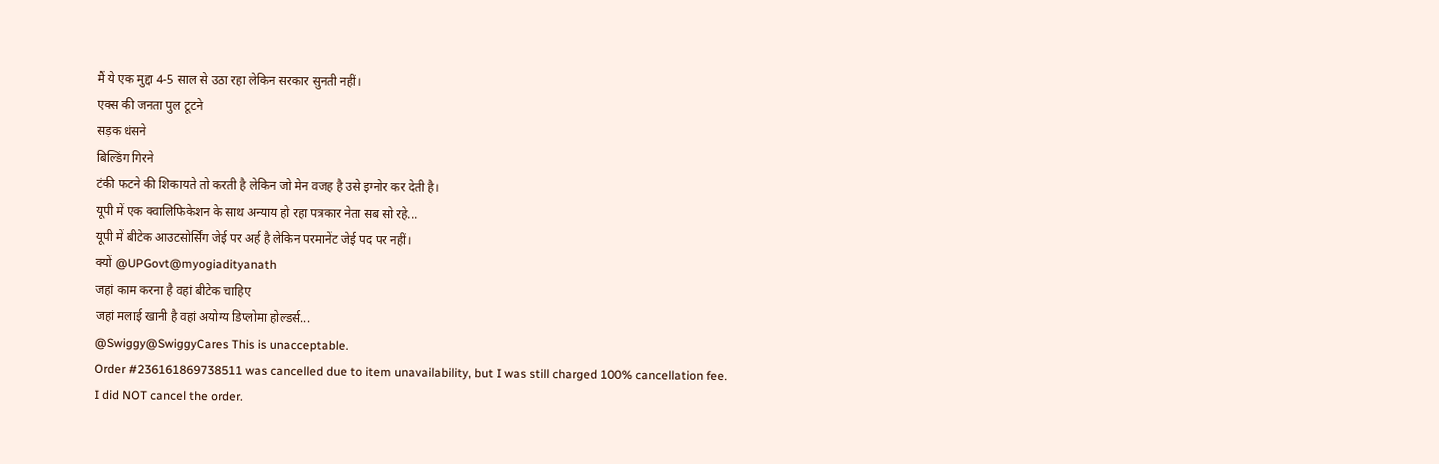मैं ये एक मुद्दा 4-5 साल से उठा रहा लेकिन सरकार सुनती नहीं।
एक्स की जनता पुल टूटने
सड़क धंसने
बिल्डिंग गिरने
टंकी फटने की शिकायते तो करती है लेकिन जो मेन वजह है उसे इग्नोर कर देती है।
यूपी में एक क्वालिफिकेशन के साथ अन्याय हो रहा पत्रकार नेता सब सो रहे...
यूपी में बीटेक आउटसोर्सिंग जेई पर अर्ह है लेकिन परमानेंट जेई पद पर नहीं।
क्यों @UPGovt@myogiadityanath
जहां काम करना है वहां बीटेक चाहिए
जहां मलाई खानी है वहां अयोग्य डिप्लोमा होल्डर्स...
@Swiggy@SwiggyCares This is unacceptable.
Order #236161869738511 was cancelled due to item unavailability, but I was still charged 100% cancellation fee.
I did NOT cancel the order.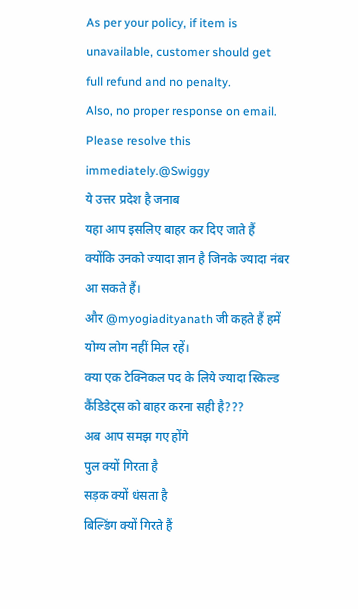As per your policy, if item is unavailable, customer should get full refund and no penalty.
Also, no proper response on email.
Please resolve this immediately.@Swiggy
ये उत्तर प्रदेश है जनाब
यहा आप इसलिए बाहर कर दिए जाते हैं
क्योंकि उनको ज्यादा ज्ञान है जिनके ज्यादा नंबर आ सकते हैं।
और @myogiadityanath जी कहते हैं हमें योग्य लोग नहीं मिल रहें।
क्या एक टेक्निकल पद के लिये ज्यादा स्किल्ड कैंडिडेट्स को बाहर करना सही है???
अब आप समझ गए होंगे
पुल क्यों गिरता है
सड़क क्यों धंसता है
बिल्डिंग क्यों गिरते हैं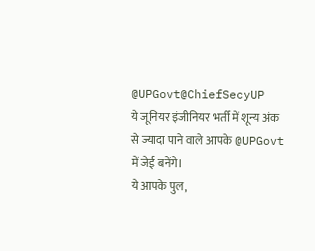@UPGovt@ChiefSecyUP
ये जूनियर इंजीनियर भर्ती में शून्य अंक से ज्यादा पाने वाले आपके @UPGovt में जेई बनेंगे।
ये आपके पुल,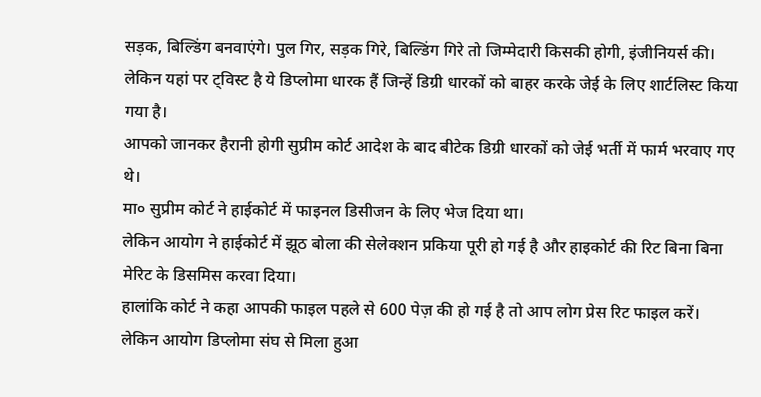सड़क, बिल्डिंग बनवाएंगे। पुल गिर, सड़क गिरे, बिल्डिंग गिरे तो जिम्मेदारी किसकी होगी, इंजीनियर्स की।
लेकिन यहां पर ट्विस्ट है ये डिप्लोमा धारक हैं जिन्हें डिग्री धारकों को बाहर करके जेई के लिए शार्टलिस्ट किया गया है।
आपको जानकर हैरानी होगी सुप्रीम कोर्ट आदेश के बाद बीटेक डिग्री धारकों को जेई भर्ती में फार्म भरवाए गए थे।
मा० सुप्रीम कोर्ट ने हाईकोर्ट में फाइनल डिसीजन के लिए भेज दिया था।
लेकिन आयोग ने हाईकोर्ट में झूठ बोला की सेलेक्शन प्रकिया पूरी हो गई है और हाइकोर्ट की रिट बिना बिना मेरिट के डिसमिस करवा दिया।
हालांकि कोर्ट ने कहा आपकी फाइल पहले से 600 पेज़ की हो गई है तो आप लोग प्रेस रिट फाइल करें।
लेकिन आयोग डिप्लोमा संघ से मिला हुआ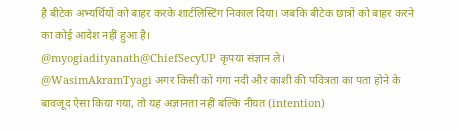है बीटेक अभ्यर्थियों को बाहर करके शार्टलिस्टिंग निकाल दिया। जबकि बीटेक छात्रों को बाहर करने का कोई आदेश नहीं हुआ है।
@myogiadityanath@ChiefSecyUP कृपया संज्ञान ले।
@WasimAkramTyagi अगर किसी को गंगा नदी और काशी की पवित्रता का पता होने के बावजूद ऐसा किया गया, तो यह अज्ञानता नहीं बल्कि नीयत (intention)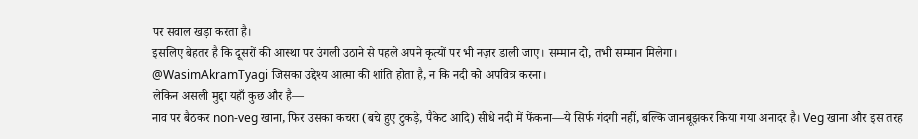पर सवाल खड़ा करता है।
इसलिए बेहतर है कि दूसरों की आस्था पर उंगली उठाने से पहले अपने कृत्यों पर भी नज़र डाली जाए। सम्मान दो, तभी सम्मान मिलेगा।
@WasimAkramTyagi जिसका उद्देश्य आत्मा की शांति होता है, न कि नदी को अपवित्र करना।
लेकिन असली मुद्दा यहाँ कुछ और है—
नाव पर बैठकर non-veg खाना, फिर उसका कचरा (बचे हुए टुकड़े, पैकेट आदि) सीधे नदी में फेंकना—ये सिर्फ गंदगी नहीं, बल्कि जानबूझकर किया गया अनादर है। Veg खाना और इस तरह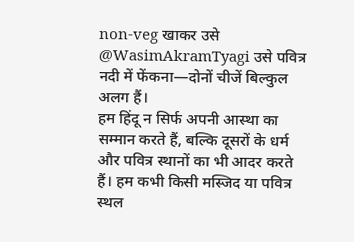non-veg खाकर उसे
@WasimAkramTyagi उसे पवित्र नदी में फेंकना—दोनों चीजें बिल्कुल अलग हैं।
हम हिंदू न सिर्फ अपनी आस्था का सम्मान करते हैं, बल्कि दूसरों के धर्म और पवित्र स्थानों का भी आदर करते हैं। हम कभी किसी मस्जिद या पवित्र स्थल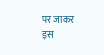पर जाकर इस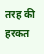तरह की हरकत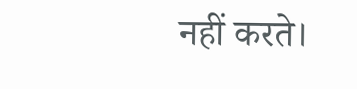नहीं करते।